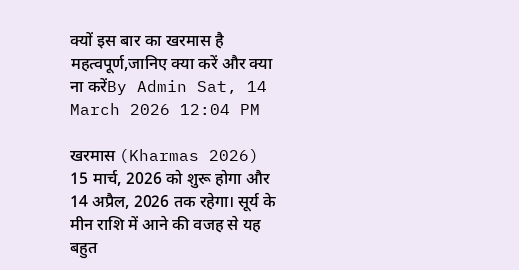क्यों इस बार का खरमास है महत्वपूर्ण,जानिए क्या करें और क्या ना करेंBy Admin Sat, 14 March 2026 12:04 PM

खरमास (Kharmas 2026) 15 मार्च, 2026 को शुरू होगा और 14 अप्रैल, 2026 तक रहेगा। सूर्य के मीन राशि में आने की वजह से यह बहुत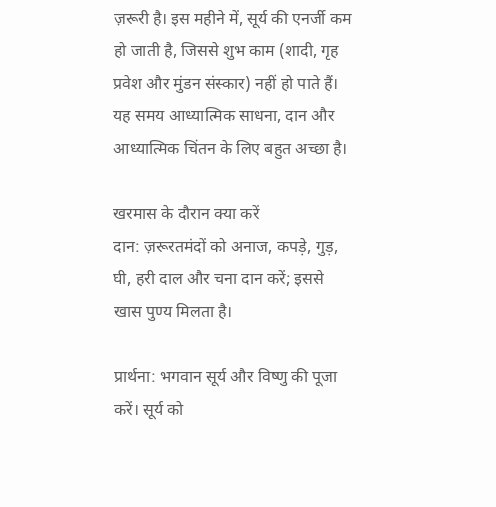ज़रूरी है। इस महीने में, सूर्य की एनर्जी कम हो जाती है, जिससे शुभ काम (शादी, गृह प्रवेश और मुंडन संस्कार) नहीं हो पाते हैं। यह समय आध्यात्मिक साधना, दान और आध्यात्मिक चिंतन के लिए बहुत अच्छा है।

खरमास के दौरान क्या करें
दान: ज़रूरतमंदों को अनाज, कपड़े, गुड़, घी, हरी दाल और चना दान करें; इससे खास पुण्य मिलता है।

प्रार्थना: भगवान सूर्य और विष्णु की पूजा करें। सूर्य को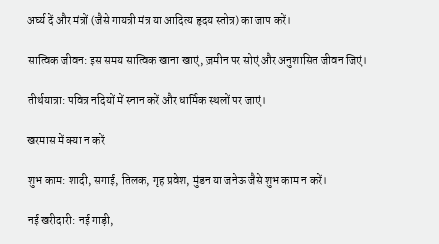अर्घ्य दें और मंत्रों (जैसे गायत्री मंत्र या आदित्य हृदय स्तोत्र) का जाप करें।

सात्विक जीवन: इस समय सात्विक खाना खाएं, ज़मीन पर सोएं और अनुशासित जीवन जिएं।

तीर्थयात्रा: पवित्र नदियों में स्नान करें और धार्मिक स्थलों पर जाएं।

खरमास में क्या न करें

शुभ काम: शादी, सगाई, तिलक, गृह प्रवेश, मुंडन या जनेऊ जैसे शुभ काम न करें।

नई खरीदारी: नई गाड़ी,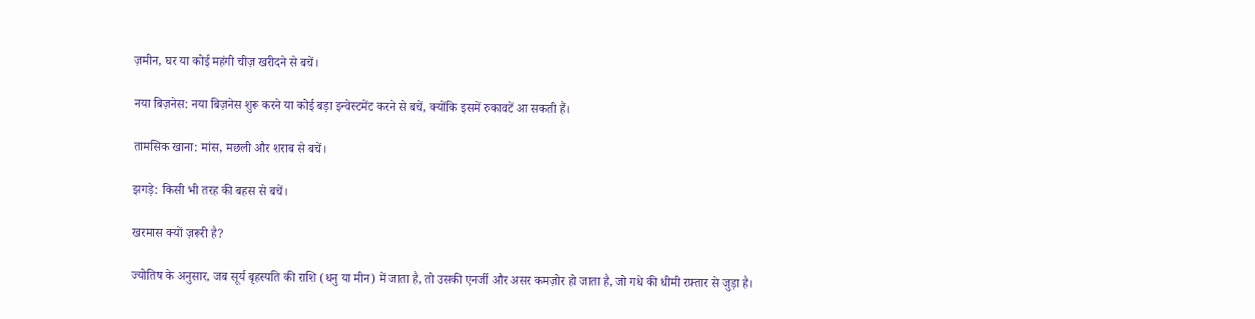ज़मीन, घर या कोई महंगी चीज़ खरीदने से बचें।

नया बिज़नेस: नया बिज़नेस शुरू करने या कोई बड़ा इन्वेस्टमेंट करने से बचें, क्योंकि इसमें रुकावटें आ सकती हैं।

तामसिक खाना: मांस, मछली और शराब से बचें।

झगड़े: किसी भी तरह की बहस से बचें।

खरमास क्यों ज़रूरी है?

ज्योतिष के अनुसार, जब सूर्य बृहस्पति की राशि (धनु या मीन) में जाता है, तो उसकी एनर्जी और असर कमज़ोर हो जाता है, जो गधे की धीमी रफ़्तार से जुड़ा है।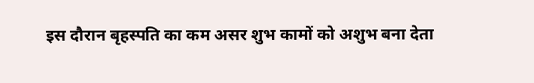इस दौरान बृहस्पति का कम असर शुभ कामों को अशुभ बना देता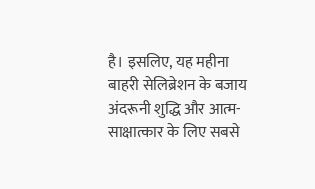है। इसलिए, यह महीना बाहरी सेलिब्रेशन के बजाय अंदरूनी शुद्धि और आत्म-साक्षात्कार के लिए सबसे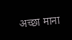अच्छा माना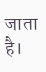जाता है।